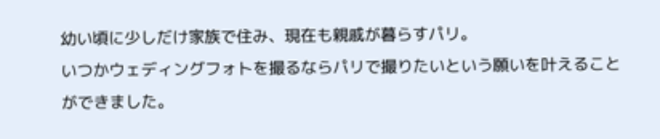幼い頃に少しだけ家族で住み、現在も親戚が暮らすパリ。
いつかウェディングフォトを撮るならパリで撮りたいという願いを叶えることができました。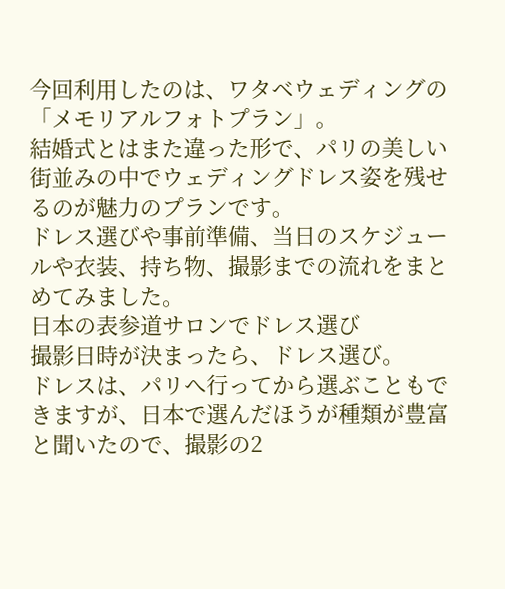今回利用したのは、ワタベウェディングの「メモリアルフォトプラン」。
結婚式とはまた違った形で、パリの美しい街並みの中でウェディングドレス姿を残せるのが魅力のプランです。
ドレス選びや事前準備、当日のスケジュールや衣装、持ち物、撮影までの流れをまとめてみました。
日本の表参道サロンでドレス選び
撮影日時が決まったら、ドレス選び。
ドレスは、パリへ行ってから選ぶこともできますが、日本で選んだほうが種類が豊富と聞いたので、撮影の2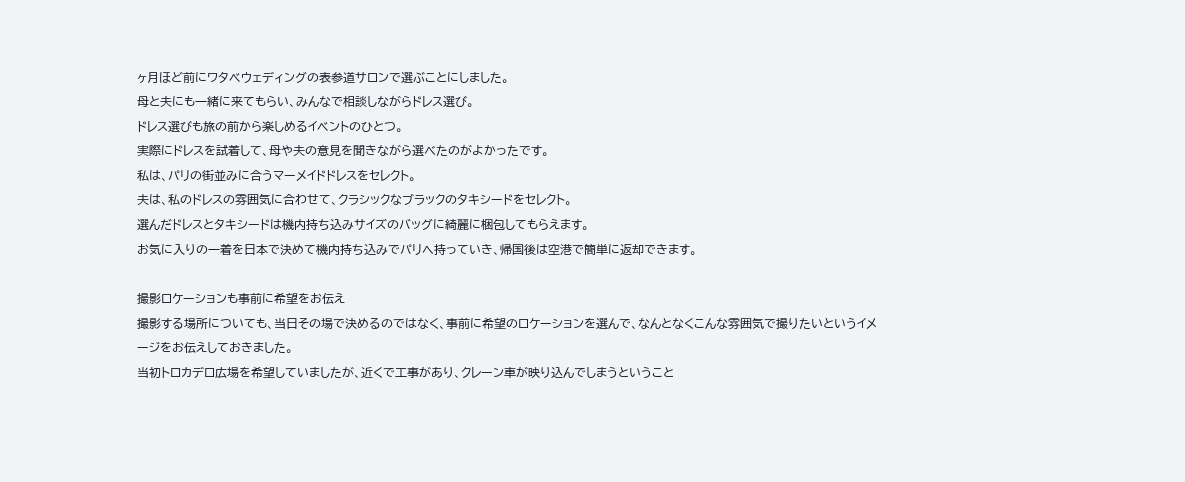ヶ月ほど前にワタベウェディングの表参道サロンで選ぶことにしました。
母と夫にも一緒に来てもらい、みんなで相談しながらドレス選び。
ドレス選びも旅の前から楽しめるイベントのひとつ。
実際にドレスを試着して、母や夫の意見を聞きながら選べたのがよかったです。
私は、パリの街並みに合うマーメイドドレスをセレクト。
夫は、私のドレスの雰囲気に合わせて、クラシックなブラックのタキシードをセレクト。
選んだドレスとタキシードは機内持ち込みサイズのバッグに綺麗に梱包してもらえます。
お気に入りの一着を日本で決めて機内持ち込みでパリへ持っていき、帰国後は空港で簡単に返却できます。

撮影ロケーションも事前に希望をお伝え
撮影する場所についても、当日その場で決めるのではなく、事前に希望のロケーションを選んで、なんとなくこんな雰囲気で撮りたいというイメージをお伝えしておきました。
当初トロカデロ広場を希望していましたが、近くで工事があり、クレーン車が映り込んでしまうということ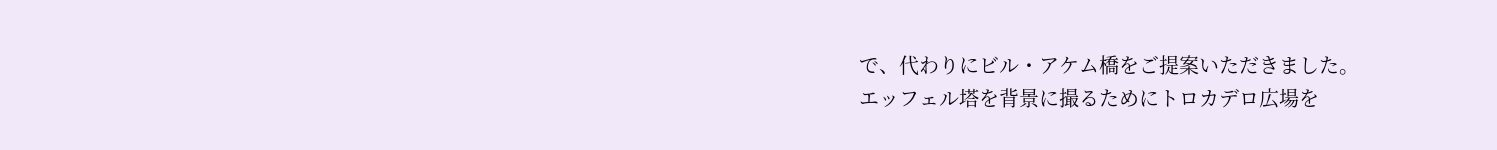で、代わりにビル・アケム橋をご提案いただきました。
エッフェル塔を背景に撮るためにトロカデロ広場を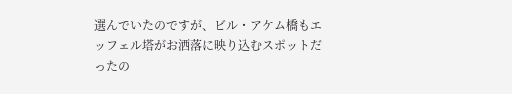選んでいたのですが、ビル・アケム橋もエッフェル塔がお洒落に映り込むスポットだったの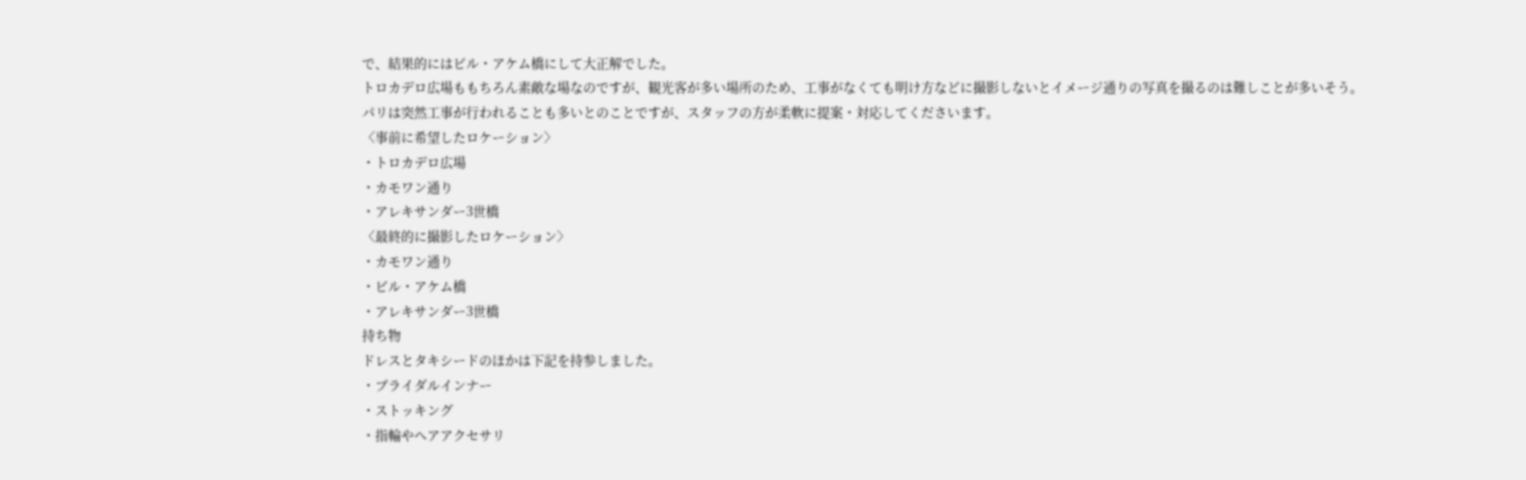で、結果的にはビル・アケム橋にして大正解でした。
トロカデロ広場ももちろん素敵な場なのですが、観光客が多い場所のため、工事がなくても明け方などに撮影しないとイメージ通りの写真を撮るのは難しことが多いそう。
パリは突然工事が行われることも多いとのことですが、スタッフの方が柔軟に提案・対応してくださいます。
〈事前に希望したロケーション〉
・トロカデロ広場
・カモワン通り
・アレキサンダー3世橋
〈最終的に撮影したロケーション〉
・カモワン通り
・ビル・アケム橋
・アレキサンダー3世橋
持ち物
ドレスとタキシードのほかは下記を持参しました。
・ブライダルインナー
・ストッキング
・指輪やヘアアクセサリ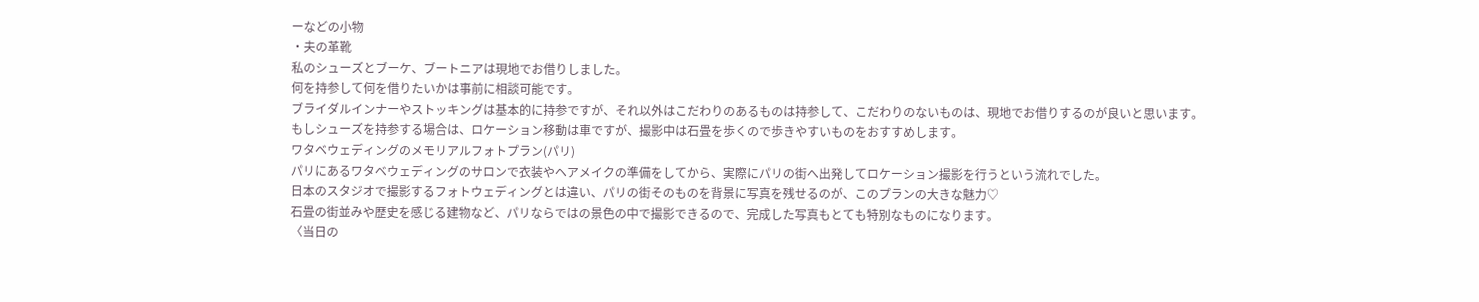ーなどの小物
・夫の革靴
私のシューズとブーケ、ブートニアは現地でお借りしました。
何を持参して何を借りたいかは事前に相談可能です。
ブライダルインナーやストッキングは基本的に持参ですが、それ以外はこだわりのあるものは持参して、こだわりのないものは、現地でお借りするのが良いと思います。
もしシューズを持参する場合は、ロケーション移動は車ですが、撮影中は石畳を歩くので歩きやすいものをおすすめします。
ワタベウェディングのメモリアルフォトプラン(パリ)
パリにあるワタベウェディングのサロンで衣装やヘアメイクの準備をしてから、実際にパリの街へ出発してロケーション撮影を行うという流れでした。
日本のスタジオで撮影するフォトウェディングとは違い、パリの街そのものを背景に写真を残せるのが、このプランの大きな魅力♡
石畳の街並みや歴史を感じる建物など、パリならではの景色の中で撮影できるので、完成した写真もとても特別なものになります。
〈当日の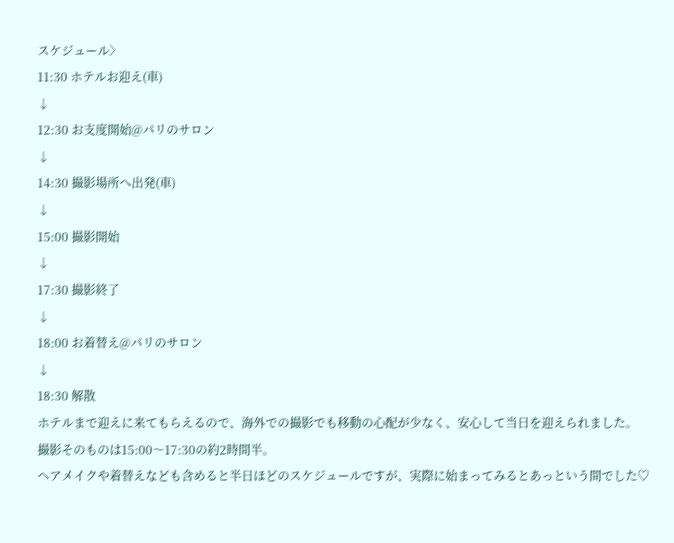スケジュール〉
11:30 ホテルお迎え(車)
↓
12:30 お支度開始@パリのサロン
↓
14:30 撮影場所へ出発(車)
↓
15:00 撮影開始
↓
17:30 撮影終了
↓
18:00 お着替え@パリのサロン
↓
18:30 解散
ホテルまで迎えに来てもらえるので、海外での撮影でも移動の心配が少なく、安心して当日を迎えられました。
撮影そのものは15:00〜17:30の約2時間半。
ヘアメイクや着替えなども含めると半日ほどのスケジュールですが、実際に始まってみるとあっという間でした♡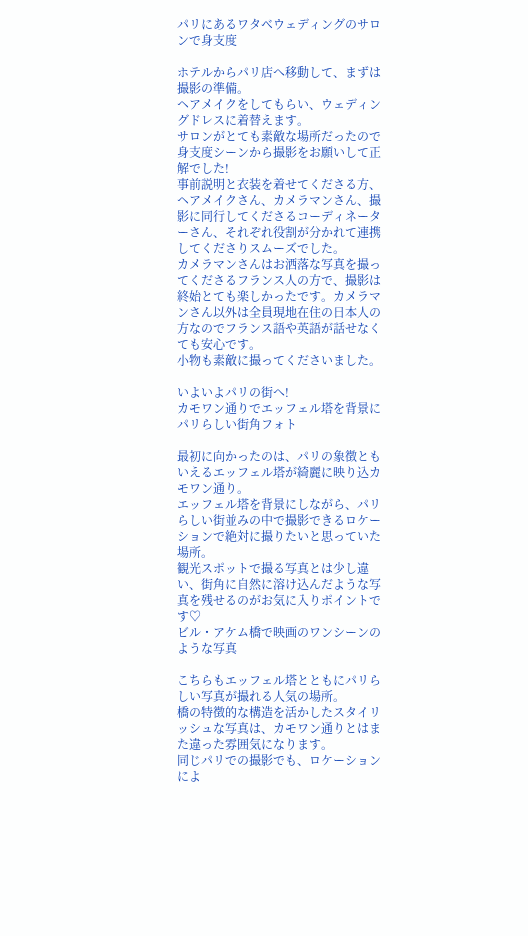パリにあるワタベウェディングのサロンで身支度

ホテルからパリ店へ移動して、まずは撮影の準備。
ヘアメイクをしてもらい、ウェディングドレスに着替えます。
サロンがとても素敵な場所だったので身支度シーンから撮影をお願いして正解でした!
事前説明と衣装を着せてくださる方、ヘアメイクさん、カメラマンさん、撮影に同行してくださるコーディネーターさん、それぞれ役割が分かれて連携してくださりスムーズでした。
カメラマンさんはお洒落な写真を撮ってくださるフランス人の方で、撮影は終始とても楽しかったです。カメラマンさん以外は全員現地在住の日本人の方なのでフランス語や英語が話せなくても安心です。
小物も素敵に撮ってくださいました。

いよいよパリの街へ!
カモワン通りでエッフェル塔を背景にパリらしい街角フォト

最初に向かったのは、パリの象徴ともいえるエッフェル塔が綺麗に映り込カモワン通り。
エッフェル塔を背景にしながら、パリらしい街並みの中で撮影できるロケーションで絶対に撮りたいと思っていた場所。
観光スポットで撮る写真とは少し違い、街角に自然に溶け込んだような写真を残せるのがお気に入りポイントです♡
ビル・アケム橋で映画のワンシーンのような写真

こちらもエッフェル塔とともにパリらしい写真が撮れる人気の場所。
橋の特徴的な構造を活かしたスタイリッシュな写真は、カモワン通りとはまた違った雰囲気になります。
同じパリでの撮影でも、ロケーションによ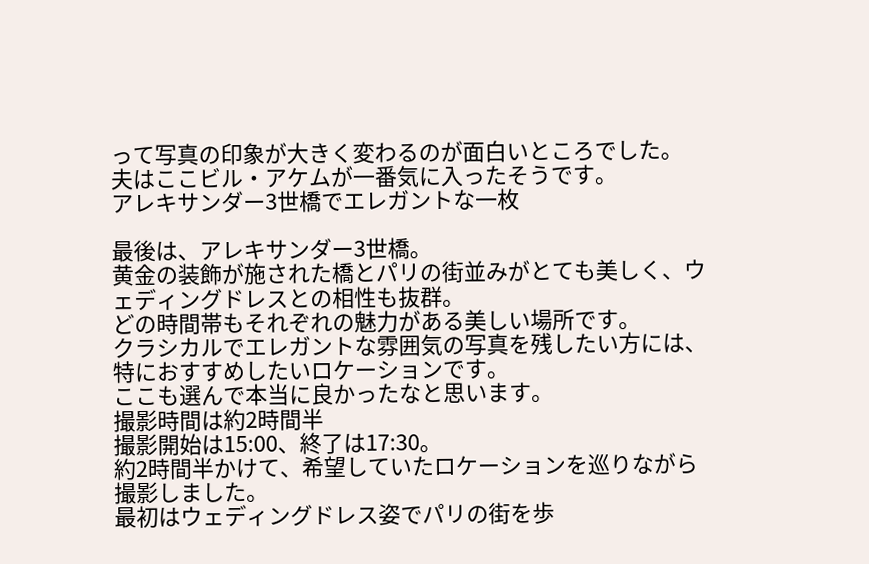って写真の印象が大きく変わるのが面白いところでした。
夫はここビル・アケムが一番気に入ったそうです。
アレキサンダー3世橋でエレガントな一枚

最後は、アレキサンダー3世橋。
黄金の装飾が施された橋とパリの街並みがとても美しく、ウェディングドレスとの相性も抜群。
どの時間帯もそれぞれの魅力がある美しい場所です。
クラシカルでエレガントな雰囲気の写真を残したい方には、特におすすめしたいロケーションです。
ここも選んで本当に良かったなと思います。
撮影時間は約2時間半
撮影開始は15:00、終了は17:30。
約2時間半かけて、希望していたロケーションを巡りながら撮影しました。
最初はウェディングドレス姿でパリの街を歩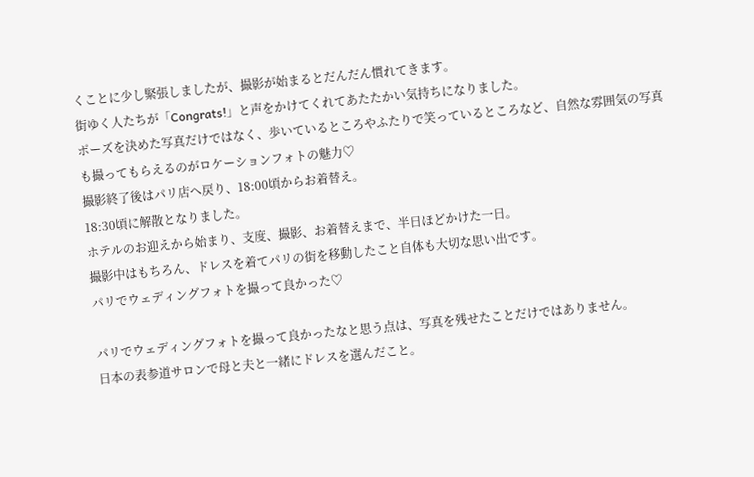くことに少し緊張しましたが、撮影が始まるとだんだん慣れてきます。
街ゆく人たちが「Congrats!」と声をかけてくれてあたたかい気持ちになりました。
ポーズを決めた写真だけではなく、歩いているところやふたりで笑っているところなど、自然な雰囲気の写真も撮ってもらえるのがロケーションフォトの魅力♡
撮影終了後はパリ店へ戻り、18:00頃からお着替え。
18:30頃に解散となりました。
ホテルのお迎えから始まり、支度、撮影、お着替えまで、半日ほどかけた一日。
撮影中はもちろん、ドレスを着てパリの街を移動したこと自体も大切な思い出です。
パリでウェディングフォトを撮って良かった♡

パリでウェディングフォトを撮って良かったなと思う点は、写真を残せたことだけではありません。
日本の表参道サロンで母と夫と一緒にドレスを選んだこと。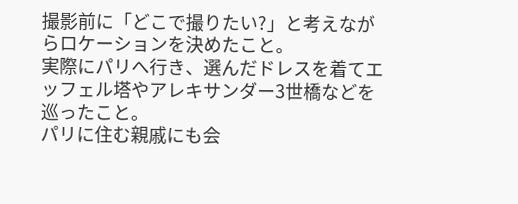撮影前に「どこで撮りたい?」と考えながらロケーションを決めたこと。
実際にパリへ行き、選んだドレスを着てエッフェル塔やアレキサンダー3世橋などを巡ったこと。
パリに住む親戚にも会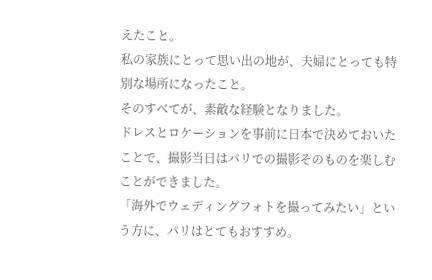えたこと。
私の家族にとって思い出の地が、夫婦にとっても特別な場所になったこと。
そのすべてが、素敵な経験となりました。
ドレスとロケーションを事前に日本で決めておいたことで、撮影当日はパリでの撮影そのものを楽しむことができました。
「海外でウェディングフォトを撮ってみたい」という方に、パリはとてもおすすめ。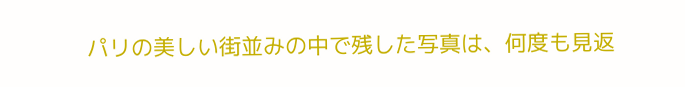パリの美しい街並みの中で残した写真は、何度も見返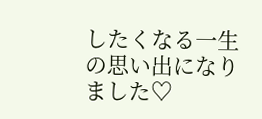したくなる一生の思い出になりました♡